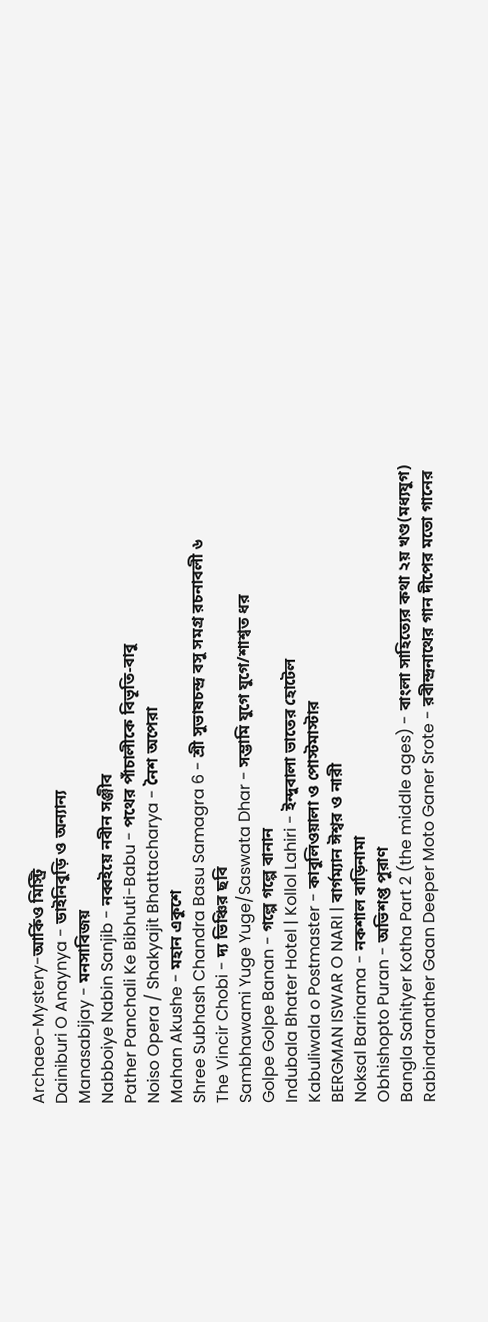Archaeo-Mystery-আর্কিও মিস্ট্রি
Dainiburi O Anaynya - ডাইনিবুড়ি ও অন্যান্য
Manasabijay - মনসাবিজয়
Nabboiye Nabin Sanjib - নব্বইয়ে নবীন সঞ্জীব
Pather Panchali Ke Bibhuti-Babu - পথের পাঁচালীকে বিভূতি-বাবু
Noiso Opera / Shakyajit Bhattacharya - নৈশ অপেরা
Mahan Akushe - মহান একুশে
Shree Subhash Chandra Basu Samagra 6 - শ্রী সুভাষচন্দ্র বসু সমগ্র রচনাবলী ৬
The Vincir Chobi - দ্য ভিঞ্চির ছবি
Sambhawami Yuge Yuge/Saswata Dhar - সম্ভামি যুগে যুগে/শাশ্বত ধর
Golpe Golpe Banan - গল্পে গল্পে বানান
Indubala Bhater Hotel | Kollol Lahiri - ইন্দুবালা ভাতের হোটেল
Kabuliwala o Postmaster - কাবুলিওয়ালা ও পোস্টমাস্টার
BERGMAN ISWAR O NARI | বার্গম্যান ঈশ্বর ও নারী
Noksal Barinama - নকশাল বাড়িনামা
Obhishopto Puran - অভিশপ্ত পুরাণ
Bangla Sahityer Kotha Part 2 (the middle ages) - বাংলা সাহিত্যের কথা ২য় খণ্ড(মধ্যযুগ)
Rabindranather Gaan Deeper Moto Ganer Srote - রবীন্দ্রনাথের গান দীপের মতো গানের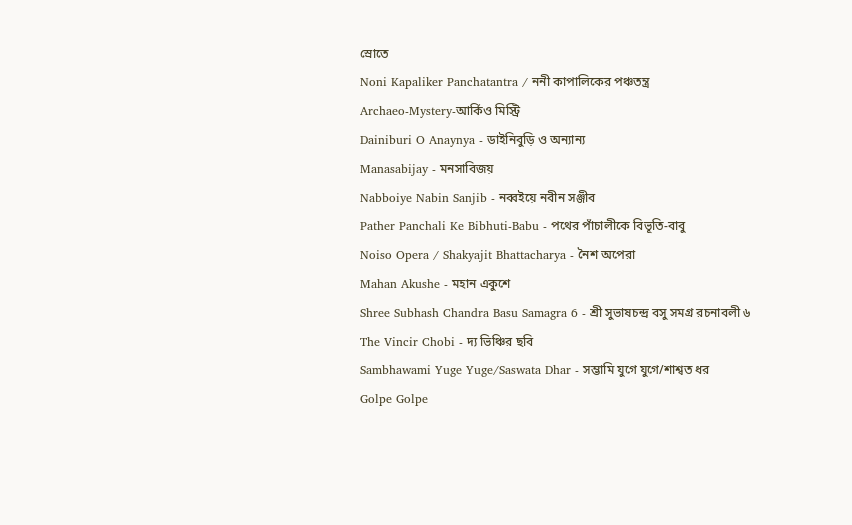স্রোতে
Noni Kapaliker Panchatantra / ননী কাপালিকের পঞ্চতন্ত্র
Archaeo-Mystery-আর্কিও মিস্ট্রি
Dainiburi O Anaynya - ডাইনিবুড়ি ও অন্যান্য
Manasabijay - মনসাবিজয়
Nabboiye Nabin Sanjib - নব্বইয়ে নবীন সঞ্জীব
Pather Panchali Ke Bibhuti-Babu - পথের পাঁচালীকে বিভূতি-বাবু
Noiso Opera / Shakyajit Bhattacharya - নৈশ অপেরা
Mahan Akushe - মহান একুশে
Shree Subhash Chandra Basu Samagra 6 - শ্রী সুভাষচন্দ্র বসু সমগ্র রচনাবলী ৬
The Vincir Chobi - দ্য ভিঞ্চির ছবি
Sambhawami Yuge Yuge/Saswata Dhar - সম্ভামি যুগে যুগে/শাশ্বত ধর
Golpe Golpe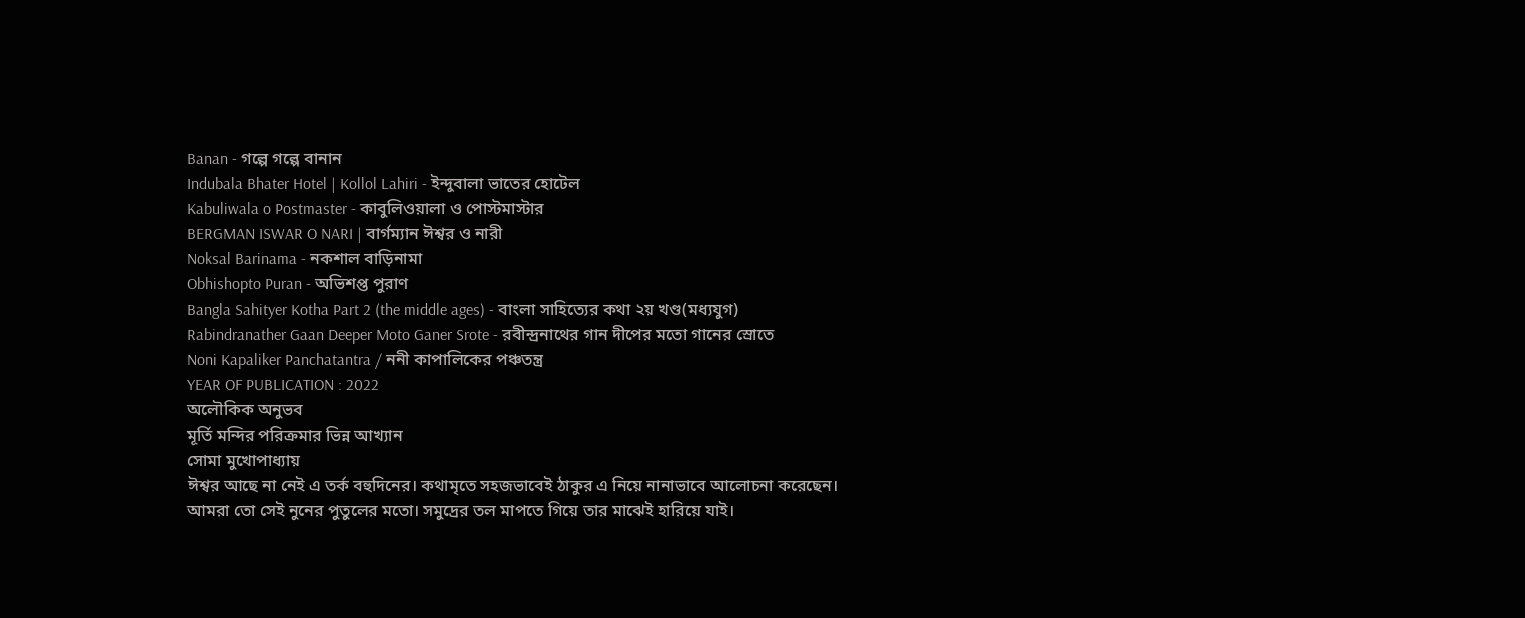Banan - গল্পে গল্পে বানান
Indubala Bhater Hotel | Kollol Lahiri - ইন্দুবালা ভাতের হোটেল
Kabuliwala o Postmaster - কাবুলিওয়ালা ও পোস্টমাস্টার
BERGMAN ISWAR O NARI | বার্গম্যান ঈশ্বর ও নারী
Noksal Barinama - নকশাল বাড়িনামা
Obhishopto Puran - অভিশপ্ত পুরাণ
Bangla Sahityer Kotha Part 2 (the middle ages) - বাংলা সাহিত্যের কথা ২য় খণ্ড(মধ্যযুগ)
Rabindranather Gaan Deeper Moto Ganer Srote - রবীন্দ্রনাথের গান দীপের মতো গানের স্রোতে
Noni Kapaliker Panchatantra / ননী কাপালিকের পঞ্চতন্ত্র
YEAR OF PUBLICATION : 2022
অলৌকিক অনুভব
মূর্তি মন্দির পরিক্রমার ভিন্ন আখ্যান
সোমা মুখোপাধ্যায়
ঈশ্বর আছে না নেই এ তর্ক বহুদিনের। কথামৃতে সহজভাবেই ঠাকুর এ নিয়ে নানাভাবে আলোচনা করেছেন। আমরা তো সেই নুনের পুতুলের মতো। সমুদ্রের তল মাপতে গিয়ে তার মাঝেই হারিয়ে যাই।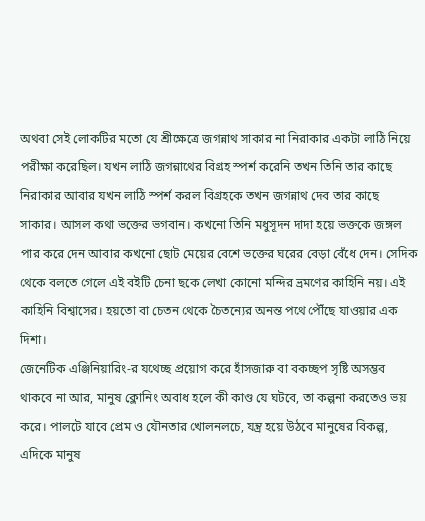অথবা সেই লোকটির মতো যে শ্রীক্ষেত্রে জগন্নাথ সাকার না নিরাকার একটা লাঠি নিয়ে পরীক্ষা করেছিল। যখন লাঠি জগন্নাথের বিগ্রহ স্পর্শ করেনি তখন তিনি তার কাছে নিরাকার আবার যখন লাঠি স্পর্শ করল বিগ্রহকে তখন জগন্নাথ দেব তার কাছে সাকার। আসল কথা ভক্তের ভগবান। কখনো তিনি মধুসূদন দাদা হয়ে ভক্তকে জঙ্গল পার করে দেন আবার কখনো ছোট মেয়ের বেশে ভক্তের ঘরের বেড়া বেঁধে দেন। সেদিক থেকে বলতে গেলে এই বইটি চেনা ছকে লেখা কোনো মন্দির ভ্রমণের কাহিনি নয়। এই কাহিনি বিশ্বাসের। হয়তো বা চেতন থেকে চৈতন্যের অনন্ত পথে পৌঁছে যাওয়ার এক দিশা।
জেনেটিক এঞ্জিনিয়ারিং-র যথেচ্ছ প্রয়োগ করে হাঁসজারু বা বকচ্ছপ সৃষ্টি অসম্ভব থাকবে না আর, মানুষ ক্লোনিং অবাধ হলে কী কাণ্ড যে ঘটবে, তা কল্পনা করতেও ভয় করে। পালটে যাবে প্রেম ও যৌনতার খোলনলচে, যন্ত্র হয়ে উঠবে মানুষের বিকল্প, এদিকে মানুষ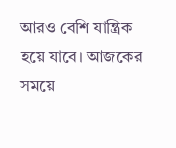আরও বেশি যান্ত্রিক হয়ে যাবে। আজকের সময়ে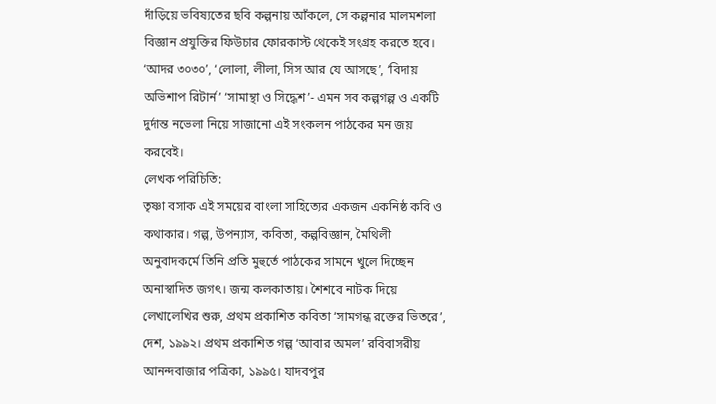দাঁড়িয়ে ভবিষ্যতের ছবি কল্পনায় আঁকলে, সে কল্পনার মালমশলা বিজ্ঞান প্রযুক্তির ফিউচার ফোরকাস্ট থেকেই সংগ্রহ করতে হবে। ‘আদর ৩০৩০’, ‘লোলা, লীলা, সিস আর যে আসছে’, ‘বিদায় অভিশাপ রিটার্ন’ ‘সামান্থা ও সিদ্ধেশ’- এমন সব কল্পগল্প ও একটি দুর্দান্ত নভেলা নিয়ে সাজানো এই সংকলন পাঠকের মন জয় করবেই।
লেখক পরিচিতি:
তৃষ্ণা বসাক এই সময়ের বাংলা সাহিত্যের একজন একনিষ্ঠ কবি ও কথাকার। গল্প, উপন্যাস, কবিতা, কল্পবিজ্ঞান, মৈথিলী অনুবাদকর্মে তিনি প্রতি মুহুর্তে পাঠকের সামনে খুলে দিচ্ছেন অনাস্বাদিত জগৎ। জন্ম কলকাতায়। শৈশবে নাটক দিয়ে লেখালেখির শুরু, প্রথম প্রকাশিত কবিতা ‘সামগন্ধ রক্তের ভিতরে’, দেশ, ১৯৯২। প্রথম প্রকাশিত গল্প ‘আবার অমল’ রবিবাসরীয় আনন্দবাজার পত্রিকা, ১৯৯৫। যাদবপুর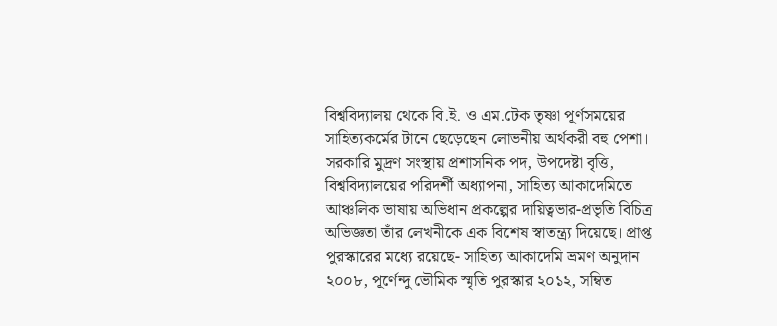বিশ্ববিদ্যালয় থেকে বি.ই. ও এম.টেক তৃষ্ণা পূর্ণসময়ের সাহিত্যকর্মের টানে ছেড়েছেন লোভনীয় অর্থকরী বহু পেশা। সরকারি মুদ্রণ সংস্থায় প্রশাসনিক পদ, উপদেষ্টা বৃত্তি, বিশ্ববিদ্যালয়ের পরিদর্শী অধ্যাপনা, সাহিত্য আকাদেমিতে আঞ্চলিক ভাষায় অভিধান প্রকল্পের দায়িত্বভার-প্রভৃতি বিচিত্র অভিজ্ঞতা তাঁর লেখনীকে এক বিশেষ স্বাতন্ত্র্য দিয়েছে। প্রাপ্ত পুরস্কারের মধ্যে রয়েছে- সাহিত্য আকাদেমি ভ্রমণ অনুদান ২০০৮, পূর্ণেন্দু ভৌমিক স্মৃতি পুরস্কার ২০১২, সম্বিত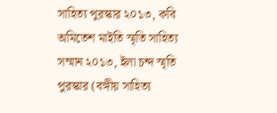সাহিত্য পুরস্কার ২০১৩, কবি অমিতেশ মাইতি স্মৃতি সাহিত্য সম্মান ২০১৩, ইলা চন্দ স্মৃতি পুরস্কার (বঙ্গীয় সাহিত্য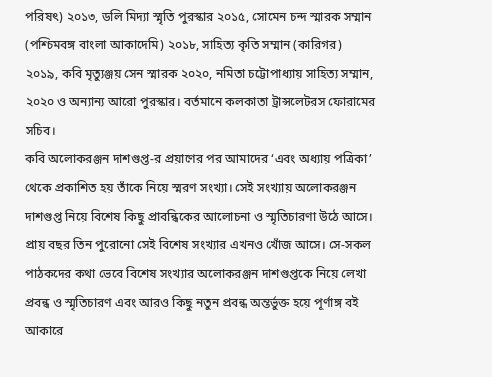পরিষৎ) ২০১৩, ডলি মিদ্যা স্মৃতি পুরস্কার ২০১৫, সোমেন চন্দ স্মারক সম্মান (পশ্চিমবঙ্গ বাংলা আকাদেমি) ২০১৮, সাহিত্য কৃতি সম্মান (কারিগর) ২০১৯, কবি মৃত্যুঞ্জয় সেন স্মারক ২০২০, নমিতা চট্টোপাধ্যায় সাহিত্য সম্মান, ২০২০ ও অন্যান্য আরো পুরস্কার। বর্তমানে কলকাতা ট্রান্সলেটরস ফোরামের সচিব।
কবি অলোকরঞ্জন দাশগুপ্ত-র প্রয়াণের পর আমাদের ‘এবং অধ্যায় পত্রিকা’ থেকে প্রকাশিত হয় তাঁকে নিয়ে স্মরণ সংখ্যা। সেই সংখ্যায় অলোকরঞ্জন দাশগুপ্ত নিয়ে বিশেষ কিছু প্রাবন্ধিকের আলোচনা ও স্মৃতিচারণা উঠে আসে। প্রায় বছর তিন পুরোনো সেই বিশেষ সংখ্যার এখনও খোঁজ আসে। সে-সকল পাঠকদের কথা ভেবে বিশেষ সংখ্যার অলোকরঞ্জন দাশগুপ্তকে নিয়ে লেখা প্রবন্ধ ও স্মৃতিচারণ এবং আরও কিছু নতুন প্রবন্ধ অন্তর্ভুক্ত হয়ে পূর্ণাঙ্গ বই আকারে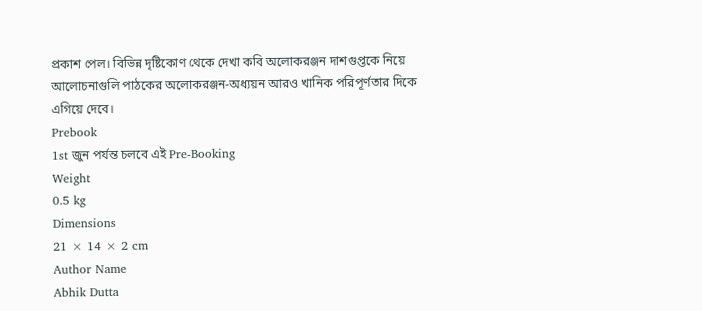প্রকাশ পেল। বিভিন্ন দৃষ্টিকোণ থেকে দেখা কবি অলোকরঞ্জন দাশগুপ্তকে নিয়ে আলোচনাগুলি পাঠকের অলোকরঞ্জন-অধ্যয়ন আরও খানিক পরিপূর্ণতার দিকে এগিয়ে দেবে।
Prebook
1st জুন পর্যন্ত চলবে এই Pre-Booking
Weight
0.5 kg
Dimensions
21 × 14 × 2 cm
Author Name
Abhik Dutta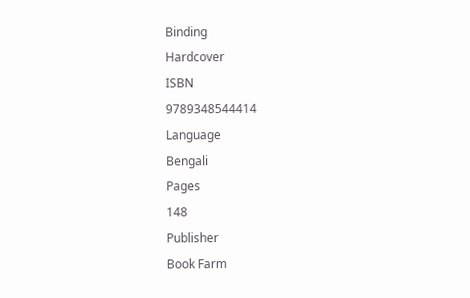Binding
Hardcover
ISBN
9789348544414
Language
Bengali
Pages
148
Publisher
Book Farm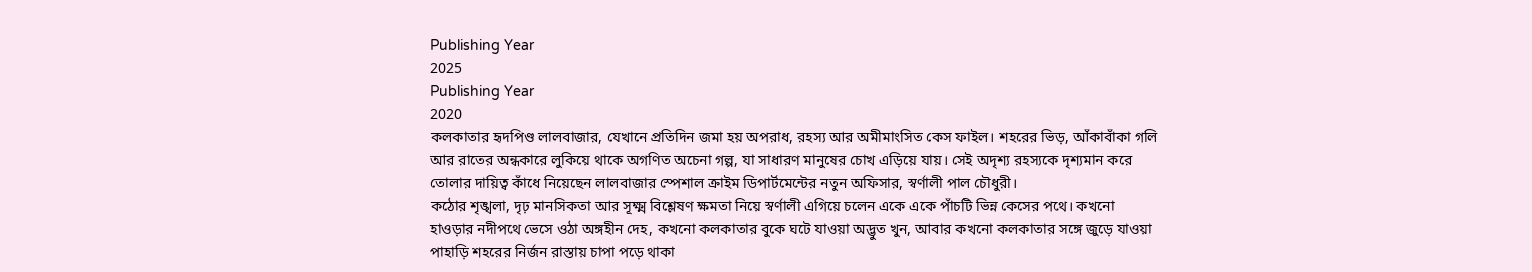Publishing Year
2025
Publishing Year
2020
কলকাতার হৃদপিণ্ড লালবাজার, যেখানে প্রতিদিন জমা হয় অপরাধ, রহস্য আর অমীমাংসিত কেস ফাইল। শহরের ভিড়, আঁকাবাঁকা গলি আর রাতের অন্ধকারে লুকিয়ে থাকে অগণিত অচেনা গল্প, যা সাধারণ মানুষের চোখ এড়িয়ে যায়। সেই অদৃশ্য রহস্যকে দৃশ্যমান করে তোলার দায়িত্ব কাঁধে নিয়েছেন লালবাজার স্পেশাল ক্রাইম ডিপার্টমেন্টের নতুন অফিসার, স্বর্ণালী পাল চৌধুরী।
কঠোর শৃঙ্খলা, দৃঢ় মানসিকতা আর সূক্ষ্ম বিশ্লেষণ ক্ষমতা নিয়ে স্বর্ণালী এগিয়ে চলেন একে একে পাঁচটি ভিন্ন কেসের পথে। কখনো হাওড়ার নদীপথে ভেসে ওঠা অঙ্গহীন দেহ, কখনো কলকাতার বুকে ঘটে যাওয়া অদ্ভুত খুন, আবার কখনো কলকাতার সঙ্গে জুড়ে যাওয়া পাহাড়ি শহরের নির্জন রাস্তায় চাপা পড়ে থাকা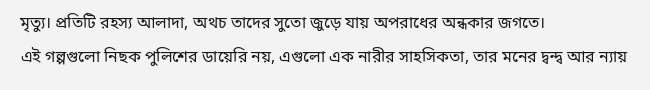মৃত্যু। প্রতিটি রহস্য আলাদা, অথচ তাদের সুতো জুড়ে যায় অপরাধের অন্ধকার জগতে।
এই গল্পগুলো নিছক পুলিশের ডায়েরি নয়, এগুলো এক নারীর সাহসিকতা, তার মনের দ্বন্দ্ব আর ন্যায়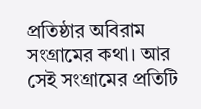প্রতিষ্ঠার অবিরাম সংগ্রামের কথা। আর সেই সংগ্রামের প্রতিটি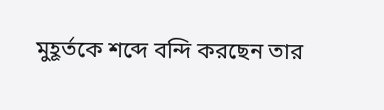মুহূর্তকে শব্দে বন্দি করছেন তার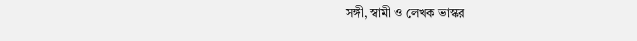সঙ্গী, স্বামী ও লেখক ভাস্কর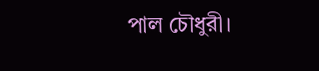পাল চৌধুরী।